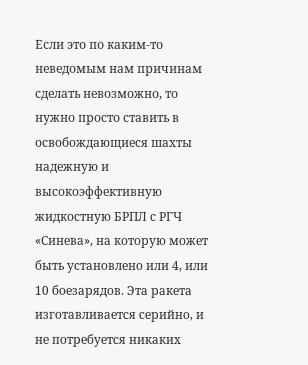Если это по каким-то неведомым нам причинам сделать невозможно, то нужно просто ставить в освобождающиеся шахты надежную и высокоэффективную жидкостную БРПЛ с РГЧ «Синева», на которую может быть установлено или 4, или 10 боезарядов. Эта ракета изготавливается серийно, и не потребуется никаких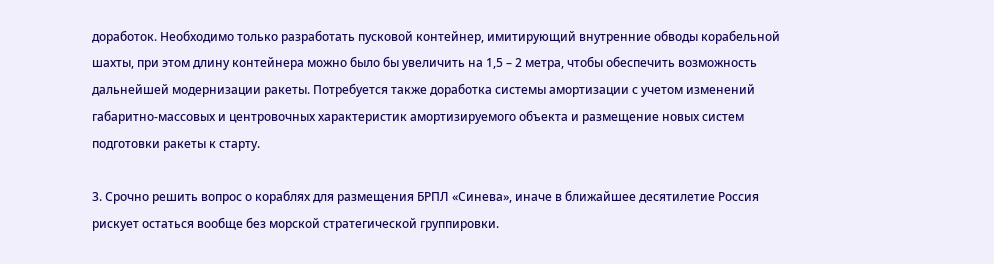доработок. Необходимо только разработать пусковой контейнер, имитирующий внутренние обводы корабельной шахты, при этом длину контейнера можно было бы увеличить на 1,5 – 2 метра, чтобы обеспечить возможность дальнейшей модернизации ракеты. Потребуется также доработка системы амортизации с учетом изменений габаритно-массовых и центровочных характеристик амортизируемого объекта и размещение новых систем подготовки ракеты к старту.

3. Срочно решить вопрос о кораблях для размещения БРПЛ «Синева», иначе в ближайшее десятилетие Россия рискует остаться вообще без морской стратегической группировки.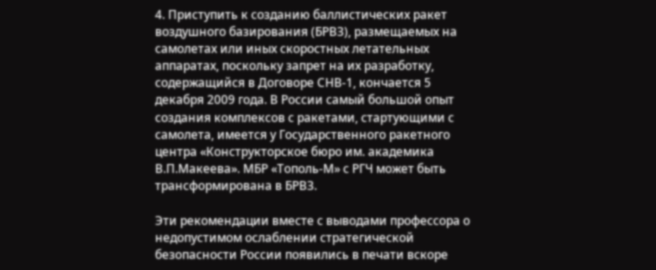4. Приступить к созданию баллистических ракет воздушного базирования (БРВЗ), размещаемых на самолетах или иных скоростных летательных аппаратах, поскольку запрет на их разработку, содержащийся в Договоре СНВ-1, кончается 5 декабря 2009 года. В России самый большой опыт создания комплексов с ракетами, стартующими с самолета, имеется у Государственного ракетного центра «Конструкторское бюро им. академика В.П.Макеева». МБР «Тополь-М» с РГЧ может быть трансформирована в БРВЗ.

Эти рекомендации вместе с выводами профессора о недопустимом ослаблении стратегической безопасности России появились в печати вскоре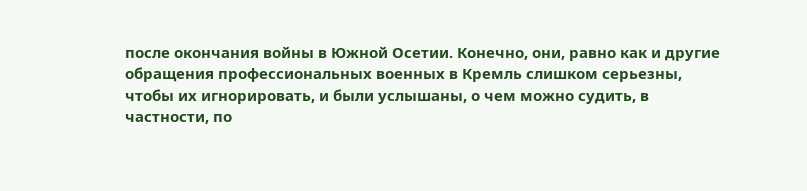после окончания войны в Южной Осетии. Конечно, они, равно как и другие обращения профессиональных военных в Кремль слишком серьезны, чтобы их игнорировать, и были услышаны, о чем можно судить, в частности, по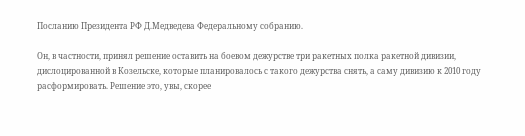Посланию Президента РФ Д.Медведева Федеральному собранию.

Он, в частности, принял решение оставить на боевом дежурстве три ракетных полка ракетной дивизии, дислоцированной в Козельске, которые планировалось с такого дежурства снять, а саму дивизию к 2010 году расформировать. Решение это, увы, скорее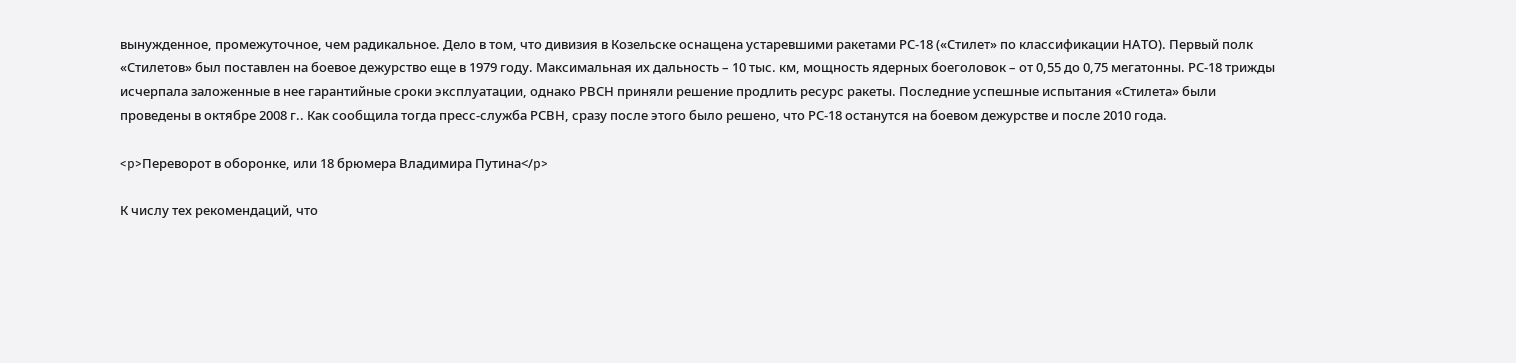вынужденное, промежуточное, чем радикальное. Дело в том, что дивизия в Козельске оснащена устаревшими ракетами РС-18 («Стилет» по классификации НАТО). Первый полк «Стилетов» был поставлен на боевое дежурство еще в 1979 году. Максимальная их дальность – 10 тыс. км, мощность ядерных боеголовок – от 0,55 до 0,75 мегатонны. РС-18 трижды исчерпала заложенные в нее гарантийные сроки эксплуатации, однако РВСН приняли решение продлить ресурс ракеты. Последние успешные испытания «Стилета» были проведены в октябре 2008 г.. Как сообщила тогда пресс-служба РСВН, сразу после этого было решено, что РС-18 останутся на боевом дежурстве и после 2010 года.

<p>Переворот в оборонке, или 18 брюмера Владимира Путина</p>

К числу тех рекомендаций, что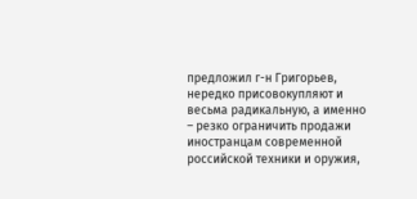предложил г-н Григорьев, нередко присовокупляют и весьма радикальную, а именно – резко ограничить продажи иностранцам современной российской техники и оружия,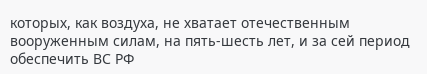которых, как воздуха, не хватает отечественным вооруженным силам, на пять-шесть лет, и за сей период обеспечить ВС РФ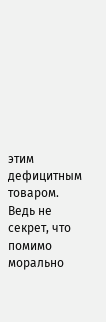этим дефицитным товаром. Ведь не секрет, что помимо морально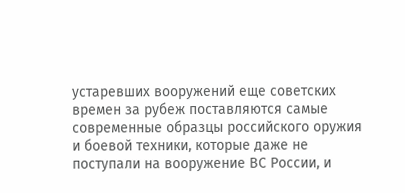устаревших вооружений еще советских времен за рубеж поставляются самые современные образцы российского оружия и боевой техники, которые даже не поступали на вооружение ВС России, и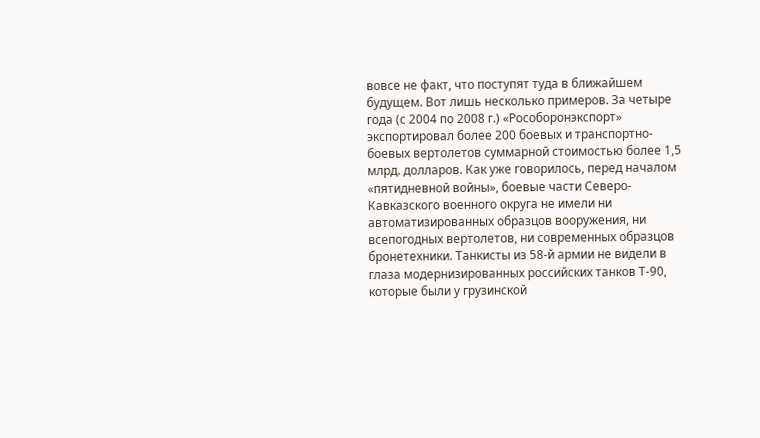вовсе не факт, что поступят туда в ближайшем будущем. Вот лишь несколько примеров. За четыре года (с 2004 по 2008 г.) «Рособоронэкспорт» экспортировал более 200 боевых и транспортно-боевых вертолетов суммарной стоимостью более 1,5 млрд. долларов. Как уже говорилось, перед началом «пятидневной войны», боевые части Северо-Кавказского военного округа не имели ни автоматизированных образцов вооружения, ни всепогодных вертолетов, ни современных образцов бронетехники. Танкисты из 58-й армии не видели в глаза модернизированных российских танков Т-90, которые были у грузинской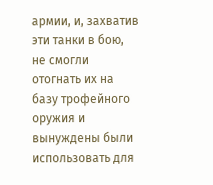армии, и, захватив эти танки в бою, не смогли отогнать их на базу трофейного оружия и вынуждены были использовать для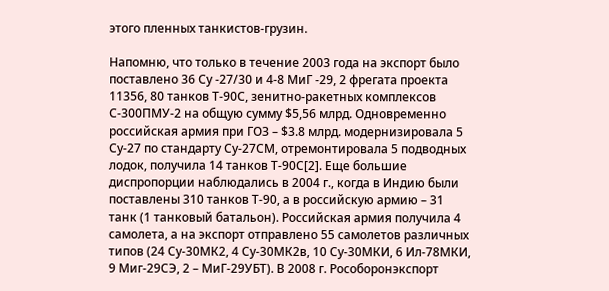этого пленных танкистов-грузин.

Напомню, что только в течение 2003 года на экспорт было поставлено 36 Су -27/30 и 4-8 МиГ -29, 2 фрегата проекта 11356, 80 танков Т-90С, зенитно-ракетных комплексов С-300ПМУ-2 на общую сумму $5,56 млрд. Одновременно российская армия при ГОЗ – $3.8 млрд. модернизировала 5 Су-27 по стандарту Су-27СМ, отремонтировала 5 подводных лодок, получила 14 танков Т-90С[2]. Еще большие диспропорции наблюдались в 2004 г., когда в Индию были поставлены 310 танков Т-90, а в российскую армию – 31 танк (1 танковый батальон). Российская армия получила 4 самолета, а на экспорт отправлено 55 самолетов различных типов (24 Су-30МК2, 4 Су-30МК2в, 10 Су-30МКИ, 6 Ил-78МКИ, 9 Миг-29СЭ, 2 – МиГ-29УБТ). В 2008 г. Рособоронэкспорт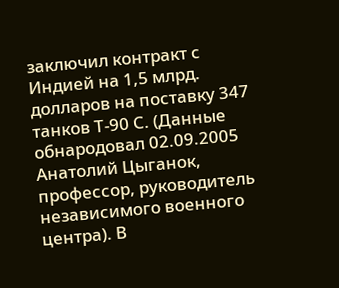заключил контракт с Индией на 1,5 млрд. долларов на поставку 347 танков Т-90 С. (Данные обнародовал 02.09.2005 Анатолий Цыганок, профессор, руководитель независимого военного центра). В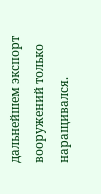дальнейшем экспорт вооружений только наращивался.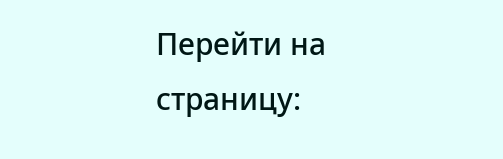Перейти на страницу: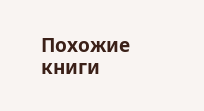Похожие книги